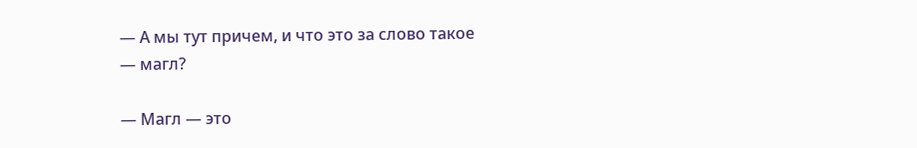— А мы тут причем, и что это за слово такое — магл?

— Магл — это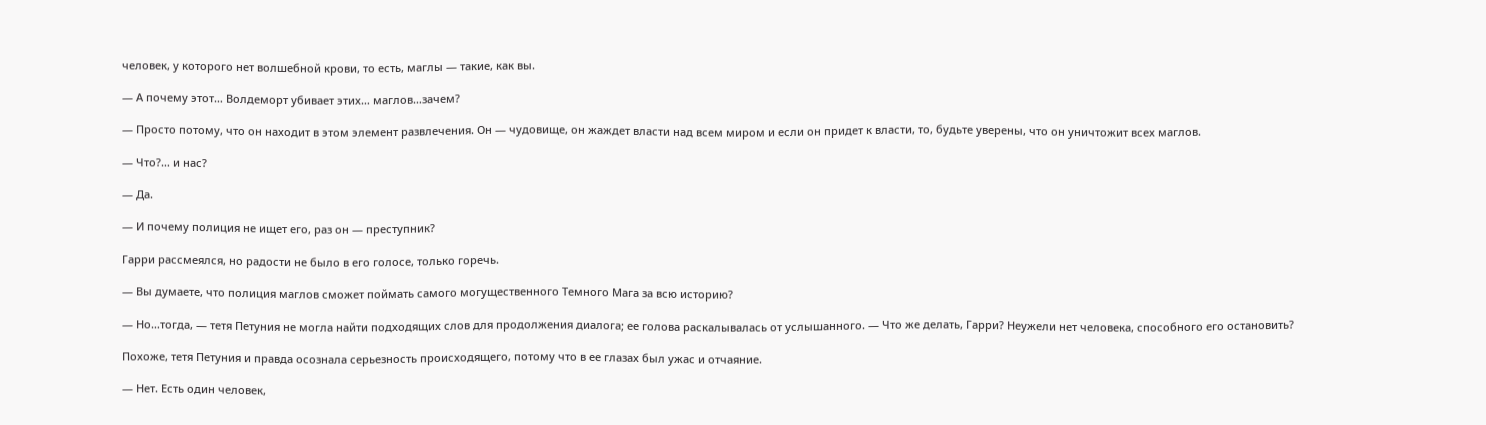человек, у которого нет волшебной крови, то есть, маглы — такие, как вы.

— А почему этот… Волдеморт убивает этих… маглов…зачем?

— Просто потому, что он находит в этом элемент развлечения. Он — чудовище, он жаждет власти над всем миром и если он придет к власти, то, будьте уверены, что он уничтожит всех маглов.

— Что?… и нас?

— Да.

— И почему полиция не ищет его, раз он — преступник?

Гарри рассмеялся, но радости не было в его голосе, только горечь.

— Вы думаете, что полиция маглов сможет поймать самого могущественного Темного Мага за всю историю?

— Но…тогда, — тетя Петуния не могла найти подходящих слов для продолжения диалога; ее голова раскалывалась от услышанного. — Что же делать, Гарри? Неужели нет человека, способного его остановить?

Похоже, тетя Петуния и правда осознала серьезность происходящего, потому что в ее глазах был ужас и отчаяние.

— Нет. Есть один человек,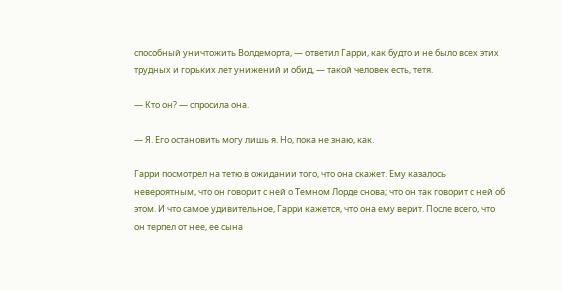способный уничтожить Волдеморта, — ответил Гарри, как будто и не было всех этих трудных и горьких лет унижений и обид, — такой человек есть, тетя.

— Кто он? — спросила она.

— Я. Его остановить могу лишь я. Но, пока не знаю, как.

Гарри посмотрел на тетю в ожидании того, что она скажет. Ему казалось невероятным, что он говорит с ней о Темном Лорде снова; что он так говорит с ней об этом. И что самое удивительное, Гарри кажется, что она ему верит. После всего, что он терпел от нее, ее сына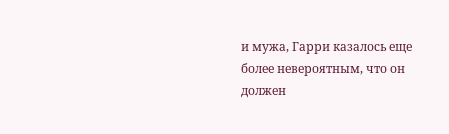и мужа, Гарри казалось еще более невероятным, что он должен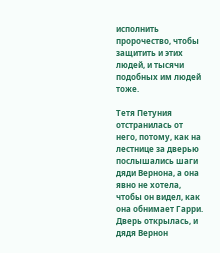исполнить пророчество, чтобы защитить и этих людей, и тысячи подобных им людей тоже.

Тетя Петуния отстранилась от него, потому, как на лестнице за дверью послышались шаги дяди Вернона, а она явно не хотела, чтобы он видел, как она обнимает Гарри. Дверь открылась, и дядя Вернон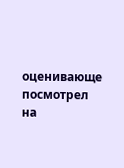оценивающе посмотрел на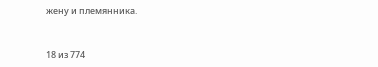жену и племянника.



18 из 774